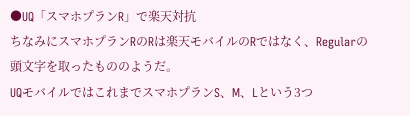●UQ「スマホプランR」で楽天対抗
ちなみにスマホプランRのRは楽天モバイルのRではなく、Regularの頭文字を取ったもののようだ。
UQモバイルではこれまでスマホプランS、M、Lという3つ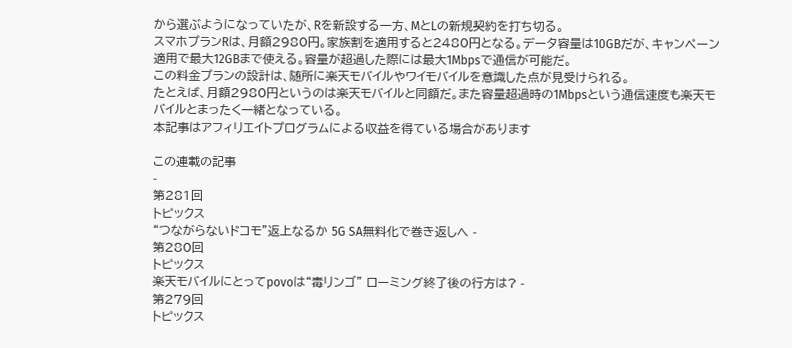から選ぶようになっていたが、Rを新設する一方、MとLの新規契約を打ち切る。
スマホプランRは、月額2980円。家族割を適用すると2480円となる。データ容量は10GBだが、キャンペーン適用で最大12GBまで使える。容量が超過した際には最大1Mbpsで通信が可能だ。
この料金プランの設計は、随所に楽天モバイルやワイモバイルを意識した点が見受けられる。
たとえば、月額2980円というのは楽天モバイルと同額だ。また容量超過時の1Mbpsという通信速度も楽天モバイルとまったく一緒となっている。
本記事はアフィリエイトプログラムによる収益を得ている場合があります

この連載の記事
-
第281回
トピックス
“つながらないドコモ”返上なるか 5G SA無料化で巻き返しへ -
第280回
トピックス
楽天モバイルにとってpovoは“毒リンゴ” ローミング終了後の行方は? -
第279回
トピックス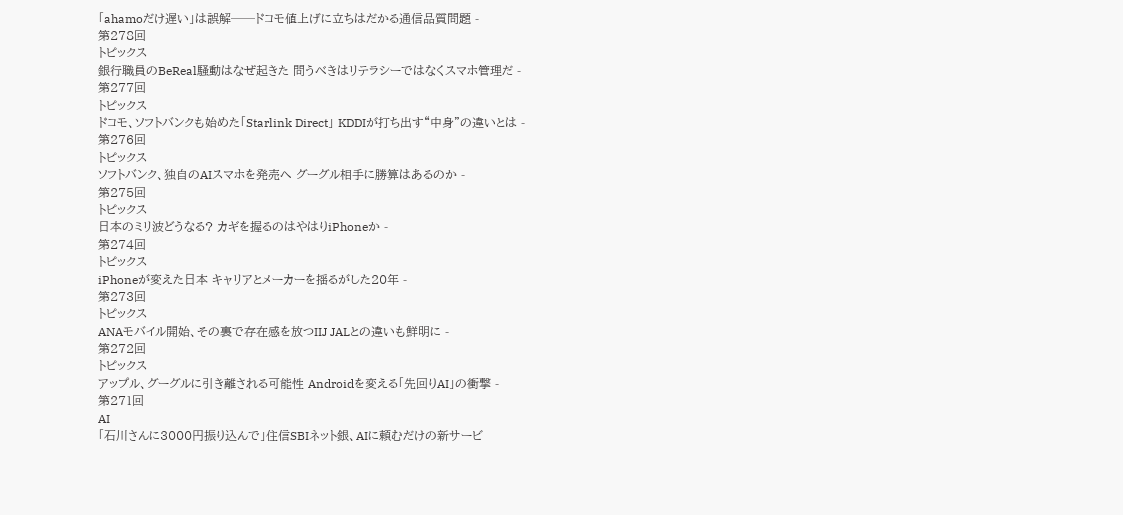「ahamoだけ遅い」は誤解──ドコモ値上げに立ちはだかる通信品質問題 -
第278回
トピックス
銀行職員のBeReal騒動はなぜ起きた 問うべきはリテラシーではなくスマホ管理だ -
第277回
トピックス
ドコモ、ソフトバンクも始めた「Starlink Direct」 KDDIが打ち出す“中身”の違いとは -
第276回
トピックス
ソフトバンク、独自のAIスマホを発売へ グーグル相手に勝算はあるのか -
第275回
トピックス
日本のミリ波どうなる? カギを握るのはやはりiPhoneか -
第274回
トピックス
iPhoneが変えた日本 キャリアとメーカーを揺るがした20年 -
第273回
トピックス
ANAモバイル開始、その裏で存在感を放つIIJ JALとの違いも鮮明に -
第272回
トピックス
アップル、グーグルに引き離される可能性 Androidを変える「先回りAI」の衝撃 -
第271回
AI
「石川さんに3000円振り込んで」住信SBIネット銀、AIに頼むだけの新サービ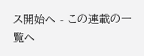ス開始へ - この連載の一覧へ